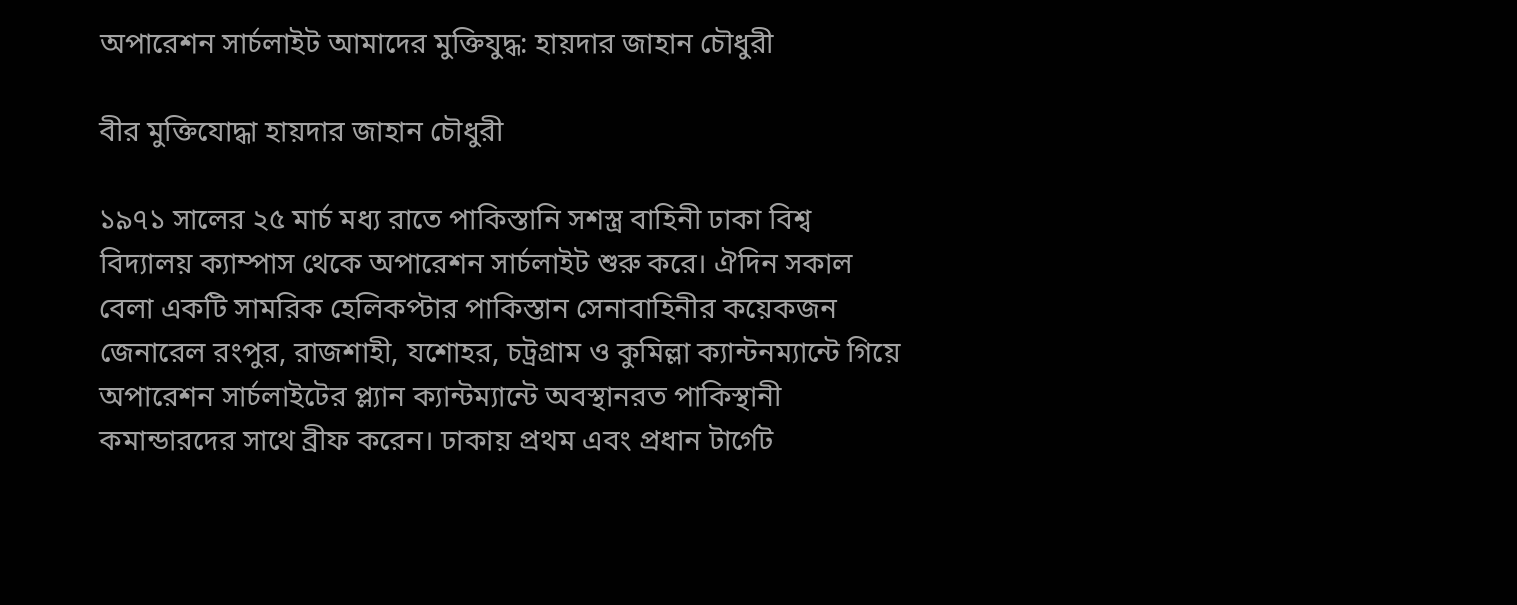অপারেশন সার্চলাইট আমাদের মুক্তিযুদ্ধ: হায়দার জাহান চৌধুরী

বীর মুক্তিযোদ্ধা হায়দার জাহান চৌধুরী

১৯৭১ সালের ২৫ মার্চ মধ্য রাতে পাকিস্তানি সশস্ত্র বাহিনী ঢাকা বিশ্ব বিদ্যালয় ক্যাম্পাস থেকে অপারেশন সার্চলাইট শুরু করে। ঐদিন সকাল বেলা একটি সামরিক হেলিকপ্টার পাকিস্তান সেনাবাহিনীর কয়েকজন জেনারেল রংপুর, রাজশাহী, যশোহর, চট্রগ্রাম ও কুমিল্লা ক্যান্টনম্যান্টে গিয়ে অপারেশন সার্চলাইটের প্ল্যান ক্যান্টম্যান্টে অবস্থানরত পাকিস্থানী কমান্ডারদের সাথে ব্রীফ করেন। ঢাকায় প্রথম এবং প্রধান টার্গেট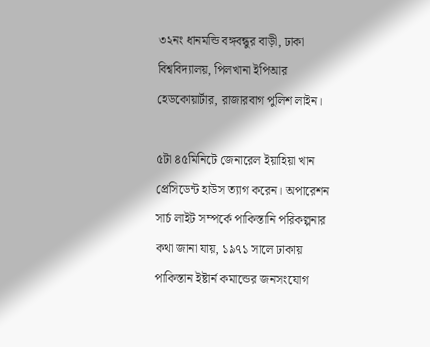৩২নং ধানমন্ডি বঙ্গবন্ধুর বাড়ী, ঢাকা বিশ্ববিদ্যালয়, পিলখানা ইপিআর হেডকোয়ার্টার, রাজারবাগ পুলিশ লাইন।

৫টা ৪৫মিনিটে জেনারেল ইয়াহিয়া খান প্রেসিডেন্ট হাউস ত্যাগ করেন। অপারেশন সার্চ লাইট সম্পর্কে পাকিস্তানি পরিকল্পনার কথা জানা যায়, ১৯৭১ সালে ঢাকায় পাকিস্তান ইষ্টার্ন কমান্ডের জনসংযোগ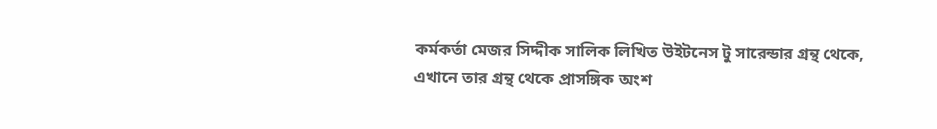কর্মকর্তা মেজর সিদ্দীক সালিক লিখিত উইটনেস টু সারেন্ডার গ্রন্থ থেকে, এখানে তার গ্রন্থ থেকে প্রাসঙ্গিক অংশ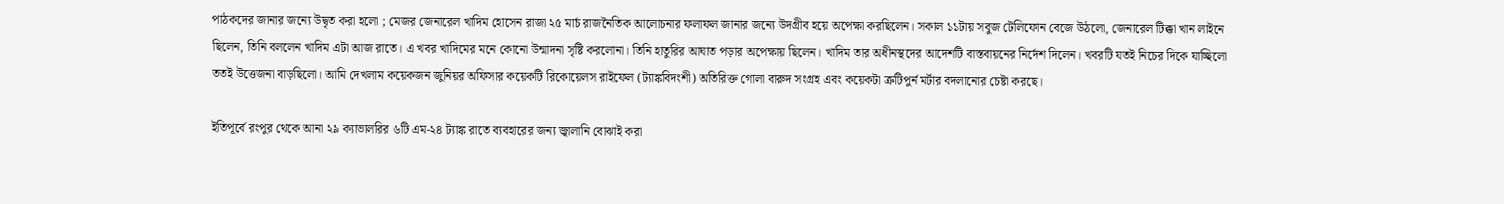পাঠকদের জানার জন্যে উদ্বৃত করা হলো ; মেজর জেনারেল খাদিম হোসেন রাজা ২৫ মার্চ রাজনৈতিক আলোচনার ফলাফল জানার জন্যে উদগ্রীব হয়ে অপেক্ষা করছিলেন। সকাল ১১টায় সবুজ টেলিফোন বেজে উঠলো, জেনারেল টিক্কা খান লাইনে ছিলেন, তিনি বললেন খাদিম এটা আজ রাতে। এ খবর খাদিমের মনে কোনো উন্মাদনা সৃষ্টি করলোনা। তিনি হাতুরির আঘাত পড়ার অপেক্ষায় ছিলেন। খাদিম তার অধীনস্থদের আদেশটি বাস্তবায়নের নির্দেশ দিলেন। খবরটি যতই নিচের দিকে যাচ্ছিলো ততই উত্তেজনা বাড়ছিলো। আমি দেখলাম কয়েকজন জুনিয়র অফিসার কয়েকটি রিকোয়েলস রাইফেল (ট্যাঙ্কবিদংশী) অতিরিক্ত গোলা বারুদ সংগ্রহ এবং কয়েকটা ত্রুটিপুর্ন মর্টার বদলানোর চেষ্টা করছে।

ইতিপূর্বে রংপুর থেকে আনা ২৯ ক্যাভালরির ৬টি এম-২৪ ট্যাঙ্ক রাতে ব্যবহারের জন্য জ্বালানি বোঝাই করা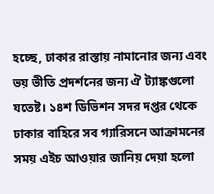হচ্ছে, ঢাকার রাস্তায় নামানোর জন্য এবং ভয় ভীতি প্রদর্শনের জন্য ঐ ট্যাঙ্কগুলো যতেষ্ট। ১৪শ ডিভিশন সদর দপ্তর থেকে ঢাকার বাহিরে সব গ্যারিসনে আক্রামনের সময় এইচ আওয়ার জানিয় দেয়া হলো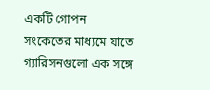একটি গোপন সংকেতের মাধ্যমে যাতে গ্যারিসনগুলো এক সঙ্গে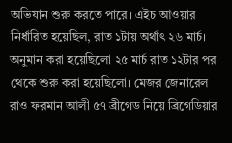অভিযান শুরু করতে পারে। এইচ আওয়ার নির্ধারিত হয়েছিল, রাত ১টায় অর্থাৎ ২৬ মার্চ। অনুমান করা হয়েছিলো ২৫ মার্চ রাত ১২টার পর থেকে শুরু করা হয়েছিলো। মেজর জেনারেল রাও ফরমান আলী ৫৭ ব্রীগেড নিয়ে ব্রিগেডিয়ার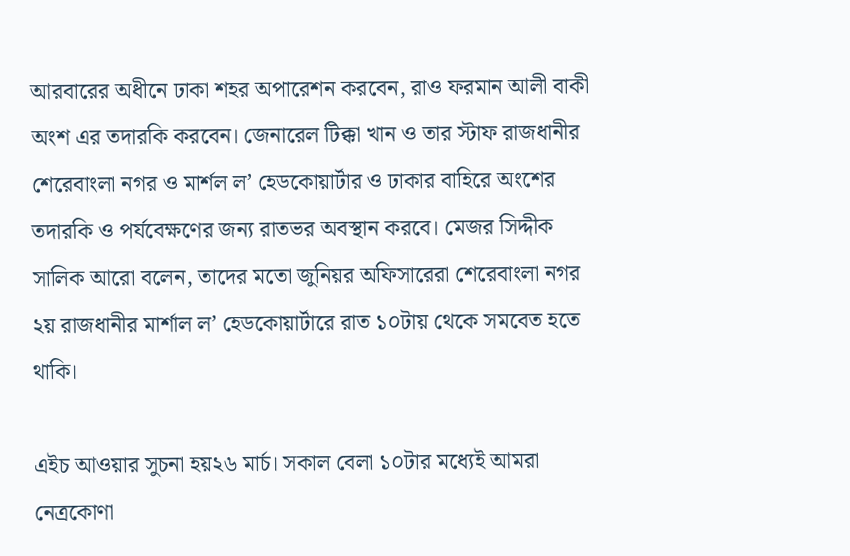আরবারের অধীনে ঢাকা শহর অপারেশন করবেন, রাও ফরমান আলী বাকী অংশ এর তদারকি করবেন। জেনারেল টিক্কা খান ও তার স্টাফ রাজধানীর শেরেবাংলা নগর ও মার্শল ল’ হেডকোয়ার্টার ও ঢাকার বাহিরে অংশের তদারকি ও পর্যবেক্ষণের জন্য রাতভর অবস্থান করবে। মেজর সিদ্দীক সালিক আরো বলেন, তাদের মতো জুনিয়র অফিসারেরা শেরেবাংলা নগর ২য় রাজধানীর মার্শাল ল’ হেডকোয়ার্টারে রাত ১০টায় থেকে সমবেত হতে থাকি।

এইচ আওয়ার সুচনা হয়২৬ মার্চ। সকাল বেলা ১০টার মধ্যেই আমরা নেত্রকোণা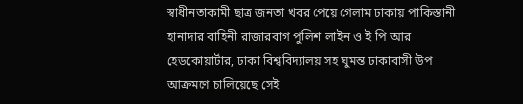স্বাধীনতাকামী ছাত্র জনতা খবর পেয়ে গেলাম ঢাকায় পাকিস্তানী হানাদার বাহিনী রাজারবাগ পুলিশ লাইন ও ই পি আর হেডকোয়ার্টার, ঢাকা বিশ্ববিদ্যালয় সহ ঘুমন্ত ঢাকাবাসী উপ আক্রমণে চালিয়েছে সেই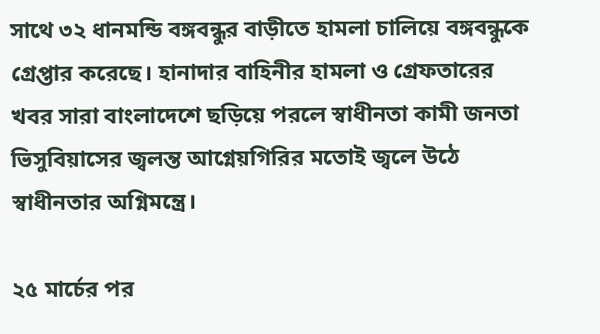সাথে ৩২ ধানমন্ডি বঙ্গবন্ধুর বাড়ীতে হামলা চালিয়ে বঙ্গবন্ধুকে গ্রেপ্তার করেছে। হানাদার বাহিনীর হামলা ও গ্রেফতারের খবর সারা বাংলাদেশে ছড়িয়ে পরলে স্বাধীনতা কামী জনতা ভিসুবিয়াসের জ্বলন্ত আগ্নেয়গিরির মতোই জ্বলে উঠে স্বাধীনতার অগ্নিমন্ত্রে।

২৫ মার্চের পর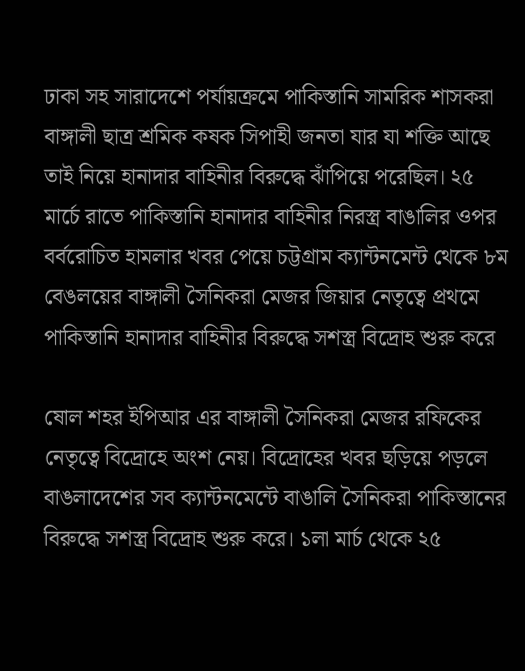ঢাকা সহ সারাদেশে পর্যায়ক্রমে পাকিস্তানি সামরিক শাসকরা বাঙ্গালী ছাত্র শ্রমিক কষক সিপাহী জনতা যার যা শক্তি আছে তাই নিয়ে হানাদার বাহিনীর বিরুদ্ধে ঝাঁপিয়ে পরেছিল। ২৫ মার্চে রাতে পাকিস্তানি হানাদার বাহিনীর নিরস্ত্র বাঙালির ওপর বর্বরোচিত হামলার খবর পেয়ে চট্টগ্রাম ক্যান্টনমেন্ট থেকে ৮ম বেঙলয়ের বাঙ্গালী সৈনিকরা মেজর জিয়ার নেতৃত্বে প্রথমে পাকিস্তানি হানাদার বাহিনীর বিরুদ্ধে সশস্ত্র বিদ্রোহ শুরু করে

ষোল শহর ইপিআর এর বাঙ্গালী সৈনিকরা মেজর রফিকের নেতৃত্বে বিদ্রোহে অংশ নেয়। বিদ্রোহের খবর ছড়িয়ে পড়লে বাঙলাদেশের সব ক্যান্টনমেন্টে বাঙালি সৈনিকরা পাকিস্তানের বিরুদ্ধে সশস্ত্র বিদ্রোহ শুরু করে। ১লা মার্চ থেকে ২৫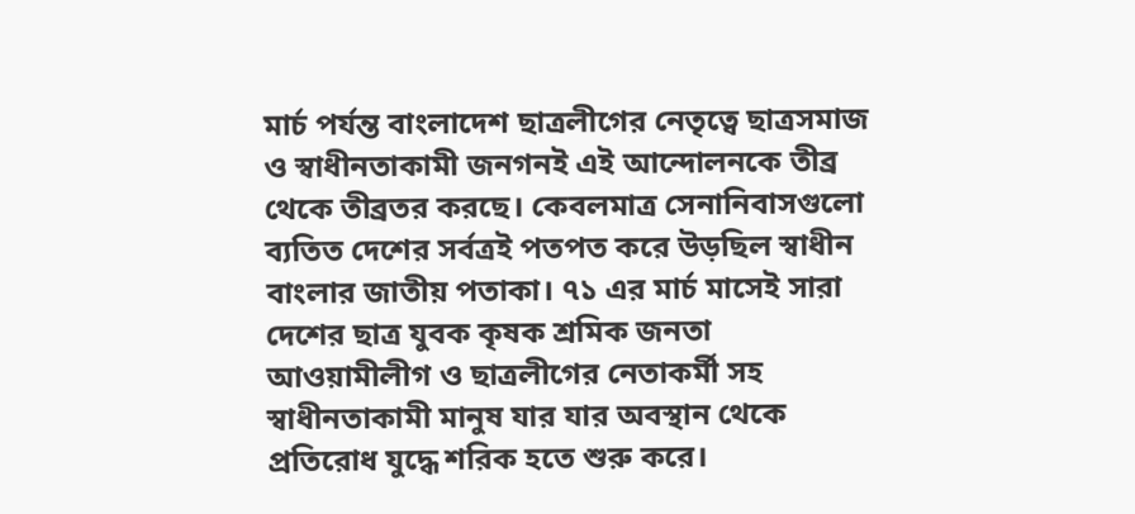মার্চ পর্যন্ত বাংলাদেশ ছাত্রলীগের নেতৃত্বে ছাত্রসমাজ ও স্বাধীনতাকামী জনগনই এই আন্দোলনকে তীব্র থেকে তীব্রতর করছে। কেবলমাত্র সেনানিবাসগুলো ব‌্যতিত দেশের সর্বত্রই পতপত করে উড়ছিল স্বাধীন বাংলার জাতীয় পতাকা। ৭১ এর মার্চ মাসেই সারা দেশের ছাত্র যুবক কৃষক শ্রমিক জনতা আওয়ামীলীগ ও ছাত্রলীগের নেতাকর্মী সহ স্বাধীনতাকামী মানুষ যার যার অবস্থান থেকে প্রতিরোধ যুদ্ধে শরিক হতে শুরু করে।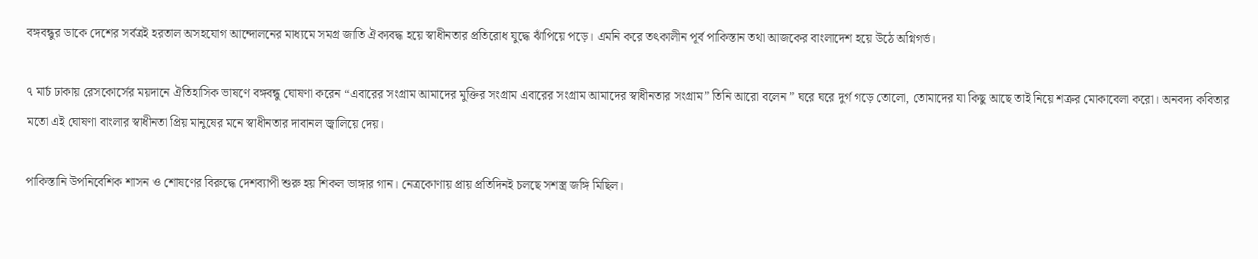বঙ্গবন্ধুর ডাকে দেশের সর্বত্রই হরতাল অসহযোগ আন্দোলনের মাধ্যমে সমগ্র জাতি ঐক্যবদ্ধ হয়ে স্বাধীনতার প্রতিরোধ যুদ্ধে ঝাঁপিয়ে পড়ে। এমনি করে তৎকালীন পূর্ব পাকিস্তান তথা আজকের বাংলাদেশ হয়ে উঠে অগ্নিগর্ভ।

৭ মার্চ ঢাকায় রেসকোর্সের ময়দানে ঐতিহাসিক ভাষণে বঙ্গবন্ধু ঘোষণা করেন “এবারের সংগ্রাম আমাদের মুক্তির সংগ্রাম এবারের সংগ্রাম আমাদের স্বাধীনতার সংগ্রাম” তিনি আরো বলেন ” ঘরে ঘরে দুর্গ গড়ে তোলো, তোমাদের যা কিছু আছে তাই নিয়ে শত্রুর মোকাবেলা করো। অনবদ্য কবিতার মতো এই ঘোষণা বাংলার স্বাধীনতা প্রিয় মানুষের মনে স্বাধীনতার দাবানল জ্বালিয়ে দেয়।

পাকিস্তানি উপনিবেশিক শাসন ও শোষণের বিরুদ্ধে দেশব্যাপী শুরু হয় শিকল ভাঙ্গার গান। নেত্রকোণায় প্রায় প্রতিদিনই চলছে সশস্ত্র জঙ্গি মিছিল।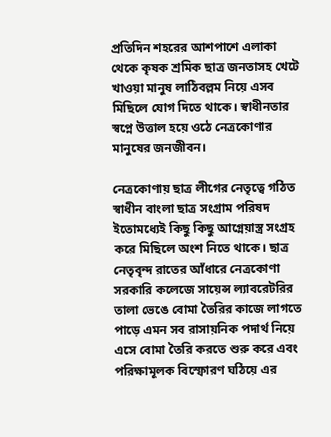প্রতিদিন শহরের আশপাশে এলাকা থেকে কৃষক শ্রমিক ছাত্র জনতাসহ খেটে খাওয়া মানুষ লাঠিবল্লম নিয়ে এসব মিছিলে যোগ দিতে থাকে। স্বাধীনতার স্বপ্নে উত্তাল হয়ে ওঠে নেত্রকোণার মানুষের জনজীবন।

নেত্রকোণায় ছাত্র লীগের নেতৃত্বে গঠিত স্বাধীন বাংলা ছাত্র সংগ্রাম পরিষদ ইতোমধ্যেই কিছু কিছু আগ্নেয়াস্ত্র সংগ্রহ‌ করে মিছিলে অংশ নিতে থাকে। ছাত্র নেতৃবৃন্দ রাতের আঁধারে নেত্রকোণা সরকারি কলেজে সায়েন্স ল্যাবরেটরির তালা ভেঙে বোমা তৈরির কাজে লাগতে পাড়ে‌ এমন সব রাসায়নিক পদার্থ নিয়ে এসে বোমা তৈরি করতে শুরু করে এবং পরিক্ষামূলক বিস্ফোরণ ঘঠিয়ে এর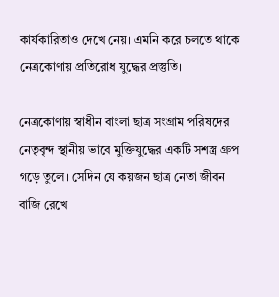কার্যকারিতাও দেখে নেয়। এমনি করে চলতে থাকে নেত্রকোণায় প্রতিরোধ যুদ্ধের প্রস্তুতি।

নেত্রকোণায় স্বাধীন বাংলা ছাত্র সংগ্রাম পরিষদের নেতৃবৃন্দ স্থানীয় ভাবে মুক্তিযুদ্ধের একটি সশস্ত্র গ্রুপ গড়ে তুলে। সেদিন যে কয়জন ছাত্র নেতা জীবন বাজি রেখে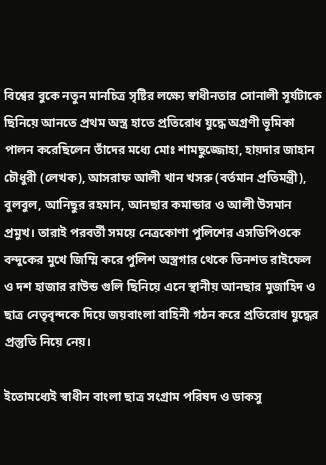বিশ্বের বুকে নতুন মানচিত্র সৃষ্টির লক্ষ্যে স্বাধীনতার সোনালী সূর্যটাকে ছিনিয়ে আনতে প্রথম অস্ত্র হাতে প্রতিরোধ যুদ্ধে অগ্রণী ভূমিকা পালন করেছিলেন তাঁদের মধ্যে মোঃ শামছুজ্জোহা‌, হায়দার জাহান চৌধুরী (লেখক), আসরাফ আলী খান খসরু (বর্তমান প্রতিমন্ত্রী), বুলবুল, আনিছুর রহমান, আনছার কমান্ডার ও আলী উসমান প্রমুখ। তারাই পরবর্তী সময়ে নেত্রকোণা পুলিশের এসডিপিওকে বন্দুকের মুখে জিম্মি করে পুলিশ অস্ত্রগার থেকে তিনশত রাইফেল ও দশ হাজার রাউন্ড গুলি ছিনিয়ে এনে স্থানীয় আনছার মুজাহিদ ও ছাত্র নেতৃবৃন্দকে দিয়ে জয়বাংলা বাহিনী গঠন করে প্রতিরোধ যুদ্ধের প্রস্তুতি নিয়ে নেয়।

ইতোমধ্যেই স্বাধীন বাংলা ছাত্র সংগ্রাম পরিষদ ও ডাকসু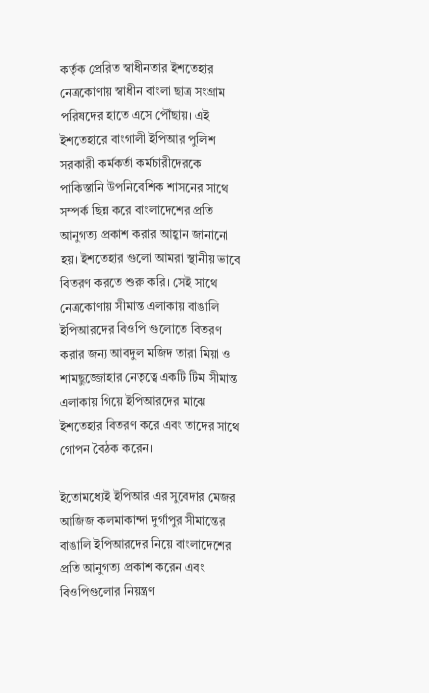কর্তৃক প্রেরিত স্বাধীনতার ইশতেহার নেত্রকোণায় স্বাধীন বাংলা ছাত্র সংগ্রাম পরিষদের হাতে এসে পৌঁছায়। এই ইশতেহারে বাংগালী ইপিআর পুলিশ সরকারী কর্মকর্তা কর্মচারীদেরকে পাকিস্তানি উপনিবেশিক শাসনের সাথে সম্পর্ক ছিন্ন করে বাংলাদেশের প্রতি আনুগত্য প্রকাশ করার আহ্বান জানানো হয়। ইশতেহার গুলো আমরা স্থানীয় ভাবে বিতরণ করতে শুরু করি। সেই সাথে নেত্রকোণায় সীমান্ত এলাকায় বাঙালি ইপিআরদের বিওপি গুলোতে বিতরণ করার জন্য আবদুল মজিদ তারা মিয়া ও শামছুজ্জোহার নেতৃত্বে একটি টিম সীমান্ত এলাকায় গিয়ে ইপিআরদের মাঝে ইশতেহার বিতরণ করে এবং তাদের সাথে গোপন বৈঠক করেন।

ইতোমধ্যেই ইপিআর এর সুবেদার মেজর আজিজ কলমাকান্দা দুর্গাপুর সীমান্তের বাঙালি ইপিআরদের নিয়ে বাংলাদেশের প্রতি আনুগত্য প্রকাশ করেন এবং বিওপিগুলোর নিয়ন্ত্রণ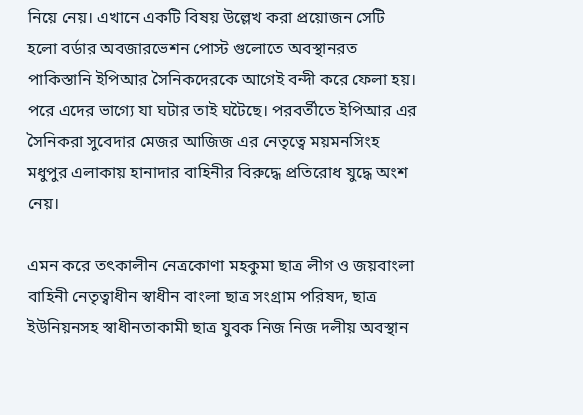নিয়ে নেয়। এখানে একটি বিষয় উল্লেখ করা প্রয়োজন সেটি হলো বর্ডার অবজারভেশন পোস্ট গুলোতে অবস্থানরত পাকিস্তানি ইপিআর সৈনিকদেরকে আগেই বন্দী করে ফেলা হয়। পরে এদের ভাগ্যে যা ঘটার তাই ঘটৈছে। পরবর্তীতে ইপিআর এর সৈনিকরা সুবেদার মেজর আজিজ এর নেতৃত্বে ময়মনসিংহ মধুপুর এলাকায় হানাদার বাহিনীর বিরুদ্ধে প্রতিরোধ যুদ্ধে অংশ নেয়।

এমন করে তৎকালীন নেত্রকোণা মহকুমা ছাত্র লীগ ও জয়বাংলা বাহিনী নেতৃত্বাধীন স্বাধীন বাংলা ছাত্র সংগ্রাম পরিষদ, ছাত্র ইউনিয়নসহ স্বাধীনতাকামী ছাত্র যুবক নিজ নিজ দলীয় অবস্থান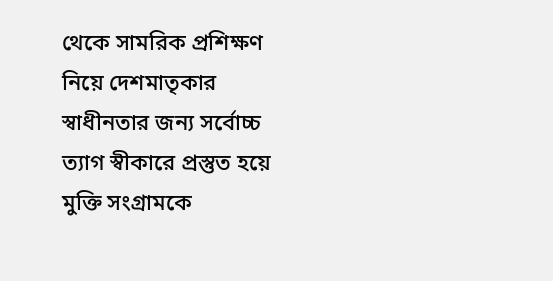থেকে সামরিক প্রশিক্ষণ নিয়ে দেশমাতৃকার স্বাধীনতার জন্য সর্বোচ্চ ত্যাগ স্বীকারে প্রস্তুত হয়ে মুক্তি সংগ্রামকে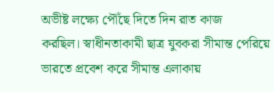অভীষ্ট লক্ষ্যে পৌঁছে দিতে দিন রাত কাজ করছিল। ‌স্বাধীনতাকামী ছাত্র যুবকরা সীমান্ত পেরিয়ে ভারতে প্রবেশ করে সীমান্ত এলাকায়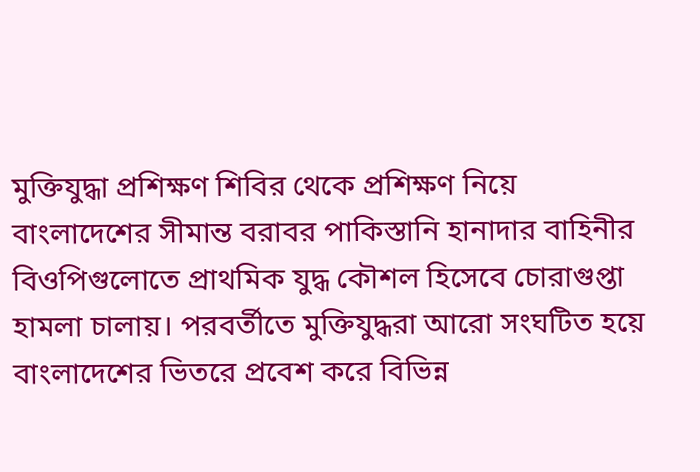মুক্তিযুদ্ধা প্রশিক্ষণ শিবির থেকে প্রশিক্ষণ নিয়ে বাংলাদেশের সীমান্ত বরাবর পাকিস্তানি হানাদার বাহিনীর বিওপিগুলোতে প্রাথমিক যুদ্ধ কৌশল হিসেবে চোরাগুপ্তা হামলা চালায়। পরবর্তীতে মুক্তিযুদ্ধরা আরো সংঘটিত হয়ে বাংলাদেশের ভিতরে প্রবেশ করে বিভিন্ন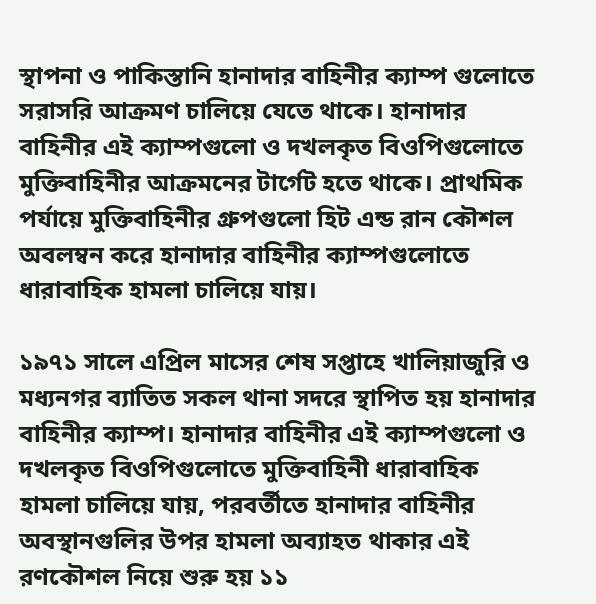স্থাপনা ও পাকিস্তানি হানাদার বাহিনীর ক্যাম্প গুলোতে সরাসরি আক্রমণ চালিয়ে যেতে থাকে। হানাদার বাহিনীর এই ক্যাম্পগুলো ও দখলকৃত বিওপিগুলোতে মুক্তিবাহিনীর আক্রমনের টার্গেট হতে থাকে। প্রাথমিক পর্যায়ে মুক্তিবাহিনীর গ্রুপগুলো হিট এন্ড রান কৌশল অবলম্বন করে হানাদার বাহিনীর ক্যাম্পগুলোতে ধারাবাহিক হামলা চালিয়ে যায়।

১৯৭১ সালে এপ্রিল মাসের শেষ সপ্তাহে খালিয়াজুরি ও মধ্যনগর ব্যাতিত সকল থানা সদরে স্থাপিত হয় হানাদার বাহিনীর ক্যাম্প। হানাদার বাহিনীর এই ক্যাম্পগুলো ও দখলকৃত বিওপিগুলোতে মুক্তিবাহিনী ‌ধারাবাহিক হামলা চালিয়ে যায়, পরবর্তীতে হানাদার বাহিনীর অবস্থানগুলির উপর হামলা অব্যাহত থাকার এই রণকৌশল নিয়ে শুরু হয় ১১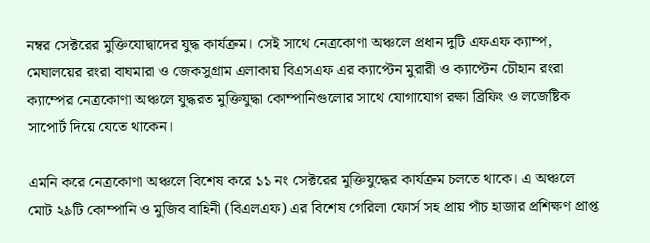নম্বর সেক্টরের মুক্তিযোদ্বাদের যুদ্ধ কার্যক্রম। সেই সাথে নেত্রকোণা অঞ্চলে প্রধান দুটি এফএফ ক্যাম্প, মেঘালয়ের রংরা বাঘমারা ও জেকসুগ্রাম এলাকায় বিএসএফ এর ক্যাপ্টেন মুরারী ও ক্যাপ্টেন চৌহান রংরা ক্যাম্পের নেত্রকোণা অঞ্চলে যুদ্ধরত মুক্তিযুদ্ধা কোম্পানিগুলোর সাথে যোগাযোগ রক্ষা ব্রিফিং ও লজেষ্টিক সাপোর্ট দিয়ে যেতে থাকেন।

এমনি করে নেত্রকোণা‌ অঞ্চলে বিশেষ করে ১১ নং সেক্টরের মুক্তিযুদ্ধের কার্যক্রম চলতে থাকে। এ অঞ্চলে মোট ২৯টি কোম্পানি ও মুজিব বাহিনী (বিএলএফ) এর বিশেষ গেরিলা ফোর্স সহ প্রায় পাঁচ হাজার প্রশিক্ষণ প্রাপ্ত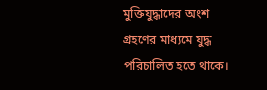মুক্তিযুদ্ধাদের অংশ গ্রহণের মাধ্যমে যুদ্ধ পরিচালিত হতে থাকে।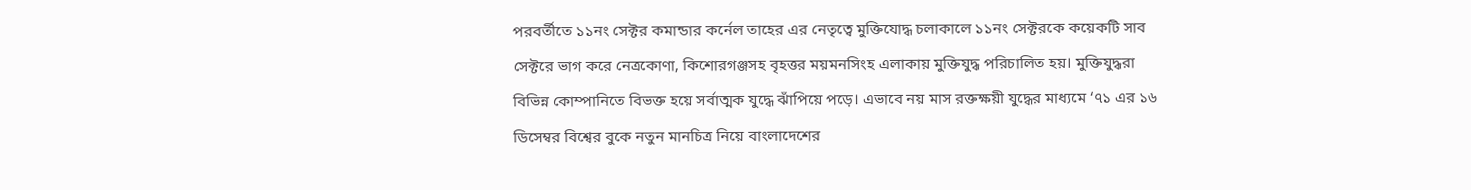পরবর্তীতে ১১নং সেক্টর কমান্ডার কর্নেল তাহের এর নেতৃত্বে মুক্তিযোদ্ধ চলাকালে ১১নং সেক্টরকে কয়েকটি সাব সেক্টরে ভাগ করে নেত্রকোণা, কিশোরগঞ্জসহ বৃহত্তর ময়মনসিংহ এলাকায় মুক্তিযুদ্ধ পরিচালিত হয়। মুক্তিযুদ্ধরা বিভিন্ন কোম্পানিতে বিভক্ত হয়ে সর্বাত্মক যুদ্ধে ঝাঁপিয়ে পড়ে। এভাবে নয় মাস রক্তক্ষয়ী যুদ্ধের মাধ্যমে ‘৭১ এর ১৬ ডিসেম্বর বিশ্বের বুকে নতুন মানচিত্র নিয়ে বাংলাদেশের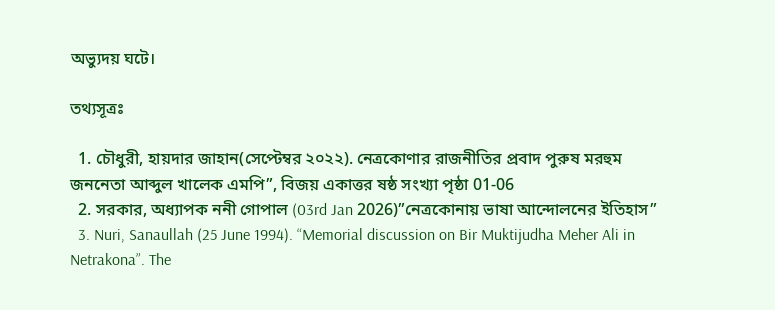অভ্যুদয় ঘটে।

তথ্যসূত্রঃ

  1. চৌধুরী, হায়দার জাহান(সেপ্টেম্বর ২০২২). নেত্রকোণার রাজনীতির প্রবাদ পুরুষ মরহুম জননেতা আব্দুল খালেক এমপি”, বিজয় একাত্তর ষষ্ঠ সংখ্যা পৃষ্ঠা 01-06
  2. সরকার, অধ্যাপক ননী গোপাল (03rd Jan 2026)”নেত্রকোনায় ভাষা আন্দোলনের ইতিহাস”
  3. Nuri, Sanaullah (25 June 1994). “Memorial discussion on Bir Muktijudha Meher Ali in Netrakona”. The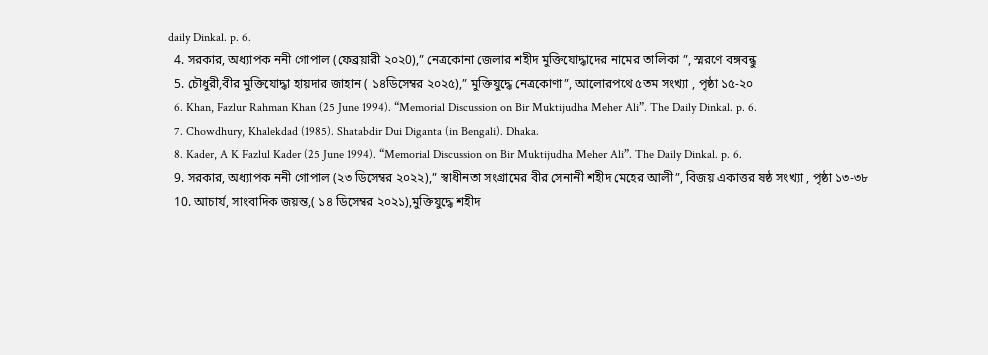daily Dinkal. p. 6.
  4. সরকার, অধ্যাপক ননী গোপাল (ফেব্রয়ারী ২০২0),” নেত্রকোনা জেলার শহীদ মুক্তিযোদ্ধাদের নামের তালিকা ”, স্মরণে বঙ্গবন্ধু
  5. চৌধুরী,বীর মুক্তিযোদ্ধা হায়দার জাহান ( ১৪ডিসেম্বর ২০২৫),” মুক্তিযুদ্ধে নেত্রকোণা”, আলোরপথে ৫তম সংখ্যা , পৃষ্ঠা ১৫-২০
  6. Khan, Fazlur Rahman Khan (25 June 1994). “Memorial Discussion on Bir Muktijudha Meher Ali”. The Daily Dinkal. p. 6.
  7. Chowdhury, Khalekdad (1985). Shatabdir Dui Diganta (in Bengali). Dhaka.
  8. Kader, A K Fazlul Kader (25 June 1994). “Memorial Discussion on Bir Muktijudha Meher Ali”. The Daily Dinkal. p. 6.
  9. সরকার, অধ্যাপক ননী গোপাল (২৩ ডিসেম্বর ২০২২),” স্বাধীনতা সংগ্রামের বীর সেনানী শহীদ মেহের আলী”, বিজয় একাত্তর ষষ্ঠ সংখ্যা , পৃষ্ঠা ১৩-৩৮
  10. আচার্য, সাংবাদিক জয়ন্ত,( ১৪ ডিসেম্বর ২০২১),মুক্তিযুদ্ধে শহীদ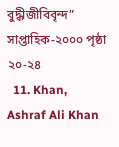বুদ্ধীজীবিবৃন্দ” সাপ্তাহিক-২০০০ পৃষ্ঠা ২০-২৪
  11. Khan, Ashraf Ali Khan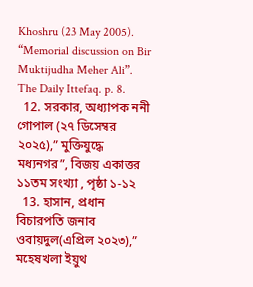Khoshru (23 May 2005). “Memorial discussion on Bir Muktijudha Meher Ali”. The Daily Ittefaq. p. 8.
  12. সরকার, অধ্যাপক ননী গোপাল (২৭ ডিসেম্বর ২০২৫),” মুক্তিযুদ্ধে মধ্যনগর”, বিজয় একাত্তর ১১তম সংখ্যা , পৃষ্ঠা ১-১২
  13. হাসান, প্রধান বিচারপতি জনাব ওবায়দুল(এপ্রিল ২০২৩),” মহেষখলা ইয়ুথ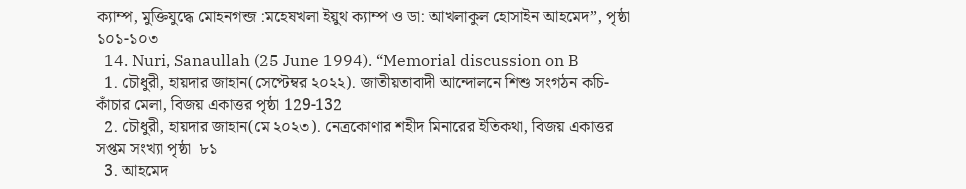ক্যাম্প, মুক্তিযুদ্ধে মোহনগন্জ :মহেষখলা ইয়ুথ ক্যাম্প ও ডা: আখলাকুল হোসাইন আহমেদ”, পৃষ্ঠা ১০১-১০৩
  14. Nuri, Sanaullah (25 June 1994). “Memorial discussion on B
  1. চৌধুরী, হায়দার জাহান(সেপ্টেম্বর ২০২২). জাতীয়তাবাদী আন্দোলনে শিশু সংগঠন কচি-কাঁচার মেলা, বিজয় একাত্তর পৃষ্ঠা 129-132
  2. চৌধুরী, হায়দার জাহান(মে ২০২৩). নেত্রকোণার শহীদ মিনারের ইতিকথা, বিজয় একাত্তর সপ্তম সংখ্যা পৃষ্ঠা  ৮১
  3. আহমেদ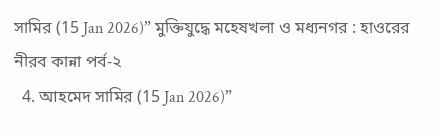সামির (15 Jan 2026)” মুক্তিযুদ্ধে মহেষখলা ও মধ্যনগর : হাওরের নীরব কান্না পর্ব-২
  4. আহমেদ সামির (15 Jan 2026)”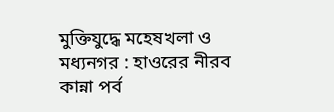মুক্তিযুদ্ধে মহেষখলা ও মধ্যনগর : হাওরের নীরব কান্না পর্ব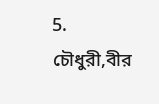5. চৌধুরী,বীর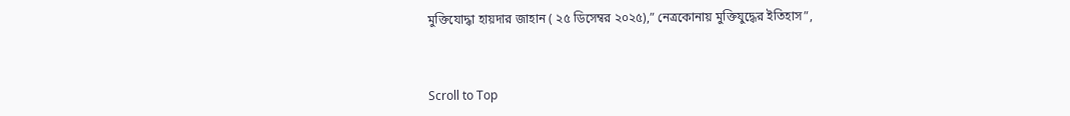মুক্তিযোদ্ধা হায়দার জাহান ( ২৫ ডিসেম্বর ২০২৫),” নেত্রকোনায় মুক্তিযুদ্ধের ইতিহাস”,



Scroll to Top